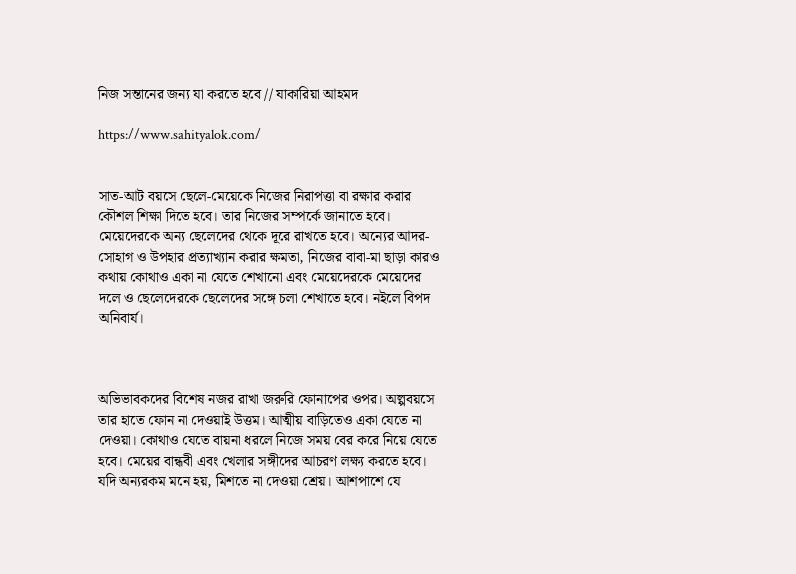নিজ সন্তানের জন্য যা করতে হবে // যাকারিয়া আহমদ

https://www.sahityalok.com/


সাত-আট বয়সে ছেলে-মেয়েকে নিজের নিরাপত্তা বা রক্ষার করার কৌশল শিক্ষা দিতে হবে। তার নিজের সম্পর্কে জানাতে হবে। মেয়েদেরকে অন্য ছেলেদের থেকে দূরে রাখতে হবে। অন্যের আদর-সোহাগ ও উপহার প্রত্যাখ্যান করার ক্ষমতা, নিজের বাবা-মা ছাড়া কারও কথায় কোথাও একা না যেতে শেখানো এবং মেয়েদেরকে মেয়েদের দলে ও ছেলেদেরকে ছেলেদের সঙ্গে চলা শেখাতে হবে। নইলে বিপদ অনিবার্য।



অভিভাবকদের বিশেষ নজর রাখা জরুরি ফোনাপের ওপর। অল্পবয়সে তার হাতে ফোন না দেওয়াই উত্তম। আত্মীয় বাড়িতেও একা যেতে না দেওয়া। কোথাও যেতে বায়না ধরলে নিজে সময় বের করে নিয়ে যেতে হবে। মেয়ের বান্ধবী এবং খেলার সঙ্গীদের আচরণ লক্ষ্য করতে হবে। যদি অন্যরকম মনে হয়, মিশতে না দেওয়া শ্রেয়। আশপাশে যে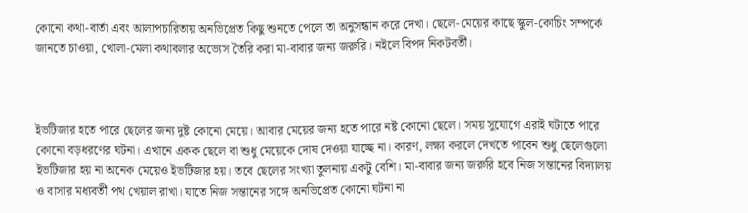কোনো কথা-বার্তা এবং আলাপচারিতায় অনভিপ্রেত কিছু শুনতে পেলে তা অনুসন্ধান করে দেখা। ছেলে-মেয়ের কাছে স্কুল-কোচিং সম্পর্কে জানতে চাওয়া, খোলা-মেলা কথাবলার অভ্যেস তৈরি করা মা-বাবার জন্য জরুরি। নইলে বিপদ নিকটবর্তী।



ইভটিজার হতে পারে ছেলের জন্য দুষ্ট কোনো মেয়ে। আবার মেয়ের জন্য হতে পারে নষ্ট কোনো ছেলে। সময় সুযোগে এরাই ঘটাতে পারে কোনো বড়ধরণের ঘটনা। এখানে একক ছেলে বা শুধু মেয়েকে দোষ দেওয়া যাচ্ছে না। কারণ, লক্ষ্য করলে দেখতে পাবেন শুধু ছেলেগুলো ইভটিজার হয় না অনেক মেয়েও ইভটিজার হয়। তবে ছেলের সংখ্যা তুলনায় একটু বেশি। মা-বাবার জন্য জরুরি হবে নিজ সন্তানের বিদ্যালয় ও বাসার মধ্যবর্তী পথ খেয়াল রাখা। যাতে নিজ সন্তানের সঙ্গে অনভিপ্রেত কোনো ঘটনা না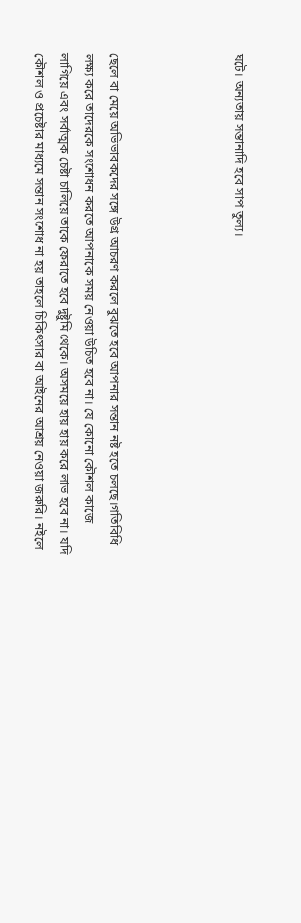ঘটে। অন্যতায় সন্তানাদি হবে সাপ তুল্য।




ছেলে বা মেয়ে অভিভাবকদের সঙ্গে উগ্র আচরণ করলে বুঝতে হবে আপনার সন্তান নষ্ট হতে চলছে।গতিবিধি লক্ষ্য করে তাদেরকে সংশোধন করতে আপনাকে সময় নেওয়া উচিত হবে না। যে কোনো কৌশল কাজে লাগিয়ে এবং সর্বাত্মক চেষ্টা চালিয়ে তাকে ফেরাতে হবে দুষ্টুমি থেকে। অসময়ে হায় হায় করে লাভ হবে না। যদি কৌশল ও প্রচেষ্টার মাধ্যমে সন্তান সংশোধ না হয় তাহলে চিকিৎসার বা আইনের আশ্রয় নেওয়া জরুরি। নইলে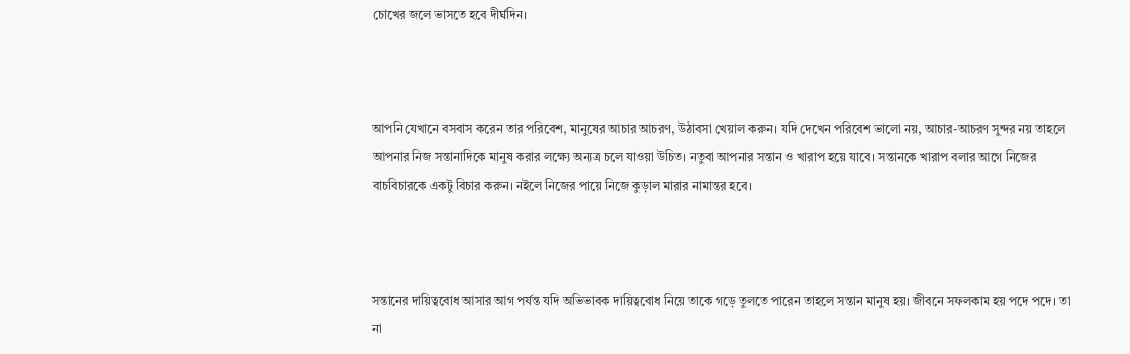চোখের জলে ভাসতে হবে দীর্ঘদিন।



আপনি যেখানে বসবাস করেন তার পরিবেশ, মানুষের আচার আচরণ, উঠাবসা খেয়াল করুন। যদি দেখেন পরিবেশ ভালো নয়, আচার-আচরণ সুন্দর নয় তাহলে আপনার নিজ সন্তানাদিকে মানুষ করার লক্ষ্যে অন্যত্র চলে যাওয়া উচিত। নতুবা আপনার সন্তান ও খারাপ হয়ে যাবে। সন্তানকে খারাপ বলার আগে নিজের বাচবিচারকে একটু বিচার করুন। নইলে নিজের পায়ে নিজে কুড়াল মারার নামান্তর হবে।



সন্তানের দায়িত্ববোধ আসার আগ পর্যন্ত যদি অভিভাবক দায়িত্ববোধ নিয়ে তাকে গড়ে তুলতে পারেন তাহলে সন্তান মানুষ হয়। জীবনে সফলকাম হয় পদে পদে। তা না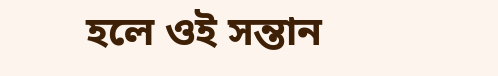হলে ওই সন্তান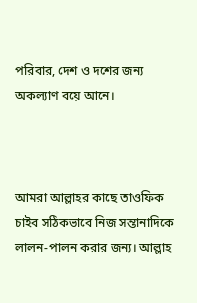পরিবার, দেশ ও দশের জন্য অকল্যাণ বয়ে আনে।



আমরা আল্লাহর কাছে তাওফিক চাইব সঠিকভাবে নিজ সন্তানাদিকে লালন-পালন করার জন্য। আল্লাহ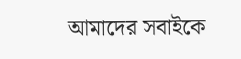আমাদের সবাইকে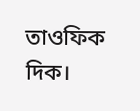তাওফিক দিক।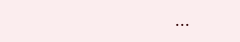...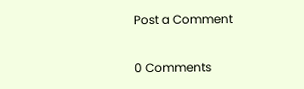Post a Comment

0 Comments